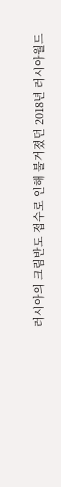러시아의 크림반도 접수로 인해 불거졌던 2018년 러시아월드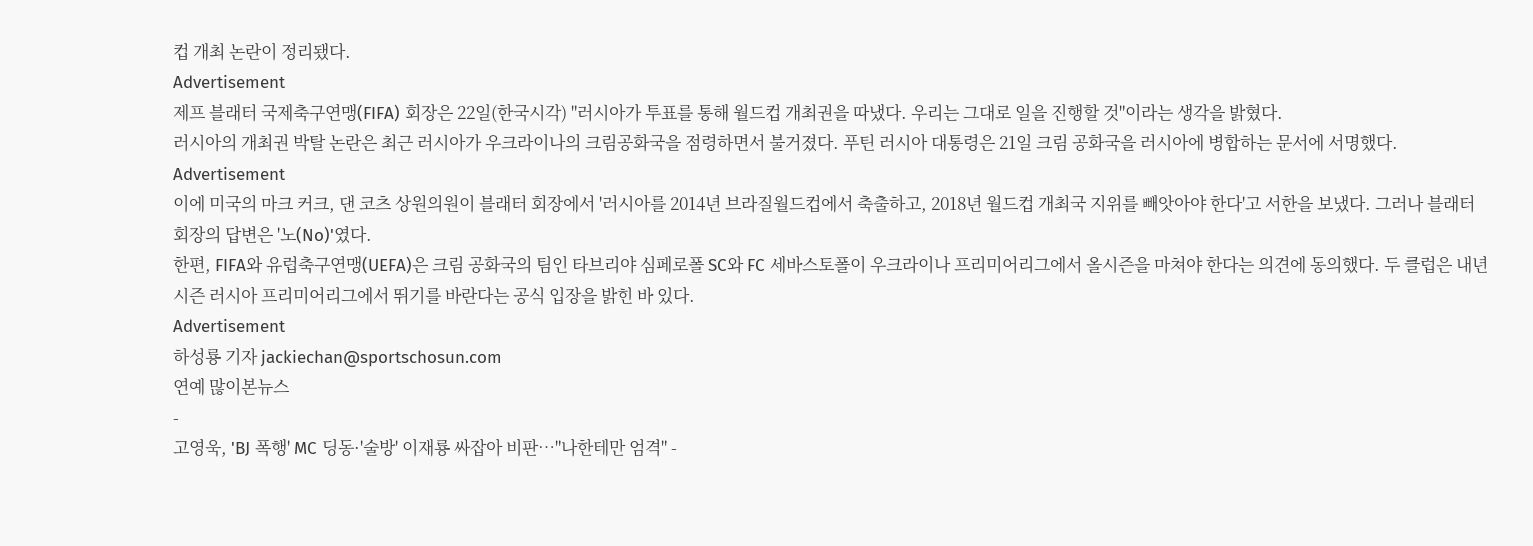컵 개최 논란이 정리됐다.
Advertisement
제프 블래터 국제축구연맹(FIFA) 회장은 22일(한국시각) "러시아가 투표를 통해 월드컵 개최권을 따냈다. 우리는 그대로 일을 진행할 것"이라는 생각을 밝혔다.
러시아의 개최권 박탈 논란은 최근 러시아가 우크라이나의 크림공화국을 점령하면서 불거졌다. 푸틴 러시아 대통령은 21일 크림 공화국을 러시아에 병합하는 문서에 서명했다.
Advertisement
이에 미국의 마크 커크, 댄 코츠 상원의원이 블래터 회장에서 '러시아를 2014년 브라질월드컵에서 축출하고, 2018년 월드컵 개최국 지위를 빼앗아야 한다'고 서한을 보냈다. 그러나 블래터 회장의 답변은 '노(No)'였다.
한편, FIFA와 유럽축구연맹(UEFA)은 크림 공화국의 팀인 타브리야 심페로폴 SC와 FC 세바스토폴이 우크라이나 프리미어리그에서 올시즌을 마쳐야 한다는 의견에 동의했다. 두 클럽은 내년 시즌 러시아 프리미어리그에서 뛰기를 바란다는 공식 입장을 밝힌 바 있다.
Advertisement
하성룡 기자 jackiechan@sportschosun.com
연예 많이본뉴스
-
고영욱, 'BJ 폭행' MC 딩동·'술방' 이재룡 싸잡아 비판…"나한테만 엄격" -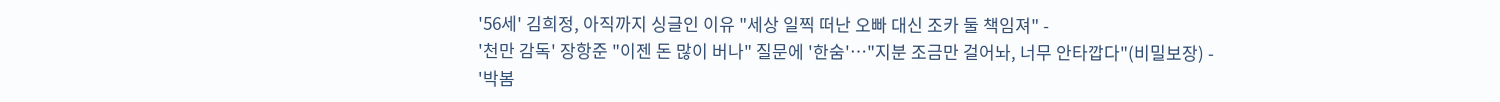'56세' 김희정, 아직까지 싱글인 이유 "세상 일찍 떠난 오빠 대신 조카 둘 책임져" -
'천만 감독' 장항준 "이젠 돈 많이 버나" 질문에 '한숨'…"지분 조금만 걸어놔, 너무 안타깝다"(비밀보장) -
'박봄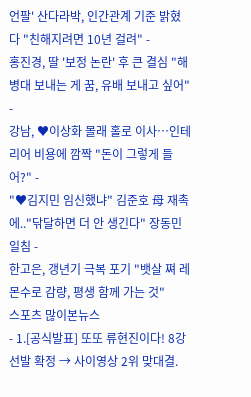언팔' 산다라박, 인간관계 기준 밝혔다 "친해지려면 10년 걸려" -
홍진경, 딸 '보정 논란' 후 큰 결심 "해병대 보내는 게 꿈, 유배 보내고 싶어" -
강남, ♥이상화 몰래 홀로 이사…인테리어 비용에 깜짝 "돈이 그렇게 들어?" -
"♥김지민 임신했냐" 김준호 母 재촉에.."닦달하면 더 안 생긴다" 장동민 일침 -
한고은, 갱년기 극복 포기 "뱃살 쪄 레몬수로 감량, 평생 함께 가는 것"
스포츠 많이본뉴스
- 1.[공식발표] 또또 류현진이다! 8강 선발 확정 → 사이영상 2위 맞대결.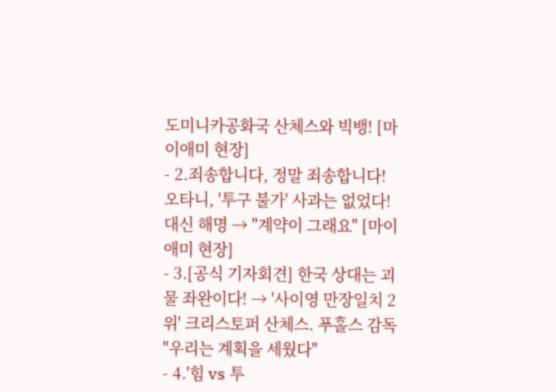도미니카공화국 산체스와 빅뱅! [마이애미 현장]
- 2.죄송합니다, 정말 죄송합니다! 오타니, '투구 불가' 사과는 없었다! 대신 해명 → "계약이 그래요" [마이애미 현장]
- 3.[공식 기자회견] 한국 상대는 괴물 좌완이다! → '사이영 만장일치 2위' 크리스토퍼 산체스. 푸홀스 감독 "우리는 계획을 세웠다"
- 4.'힘 vs 투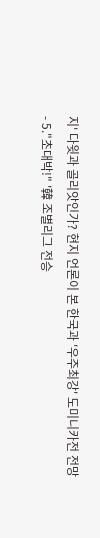지' 다윗과 골리앗인가? 현지 언론이 본 한국과 '우주최강' 도미니카전 전망
- 5."초대박!" '韓 조별리그 전승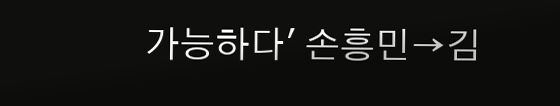가능하다' 손흥민→김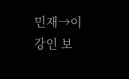민재→이강인 보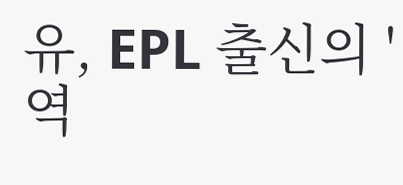유, EPL 출신의 '역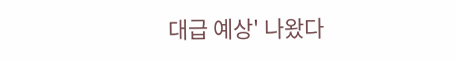대급 예상' 나왔다